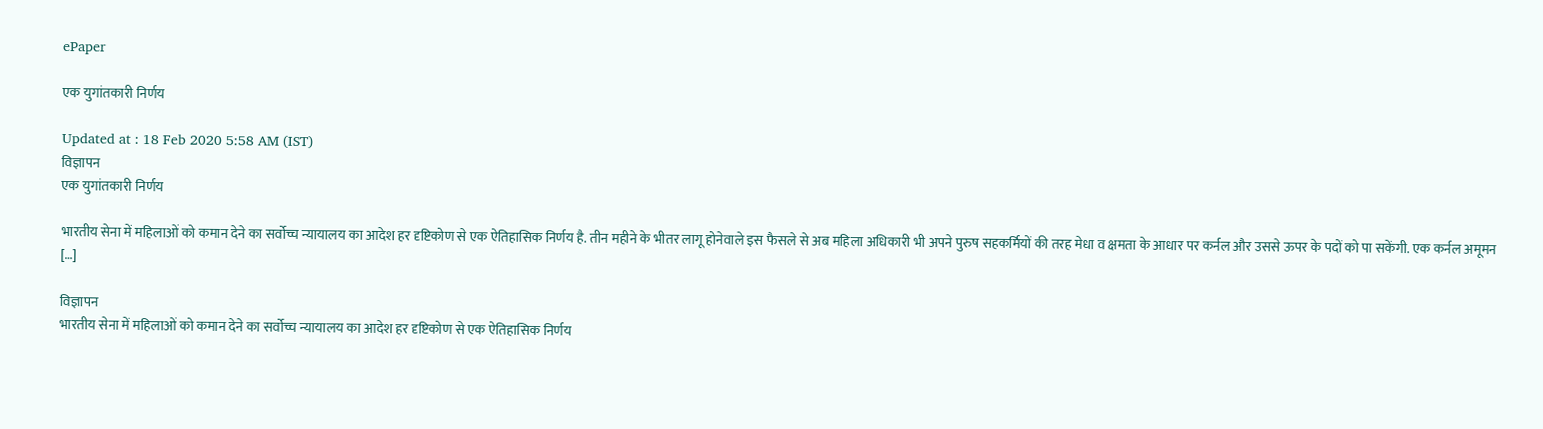ePaper

एक युगांतकारी निर्णय

Updated at : 18 Feb 2020 5:58 AM (IST)
विज्ञापन
एक युगांतकारी निर्णय

भारतीय सेना में महिलाओं को कमान देने का सर्वोच्च न्यायालय का आदेश हर दृष्टिकोण से एक ऐतिहासिक निर्णय है. तीन महीने के भीतर लागू होनेवाले इस फैसले से अब महिला अधिकारी भी अपने पुरुष सहकर्मियों की तरह मेधा व क्षमता के आधार पर कर्नल और उससे ऊपर के पदों को पा सकेंगी. एक कर्नल अमूमन […]

विज्ञापन
भारतीय सेना में महिलाओं को कमान देने का सर्वोच्च न्यायालय का आदेश हर दृष्टिकोण से एक ऐतिहासिक निर्णय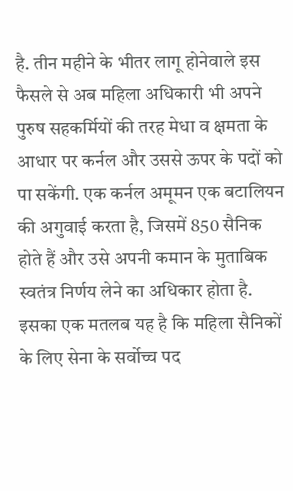है. तीन महीने के भीतर लागू होनेवाले इस फैसले से अब महिला अधिकारी भी अपने पुरुष सहकर्मियों की तरह मेधा व क्षमता के आधार पर कर्नल और उससे ऊपर के पदों को पा सकेंगी. एक कर्नल अमूमन एक बटालियन की अगुवाई करता है, जिसमें 850 सैनिक होते हैं और उसे अपनी कमान के मुताबिक स्वतंत्र निर्णय लेने का अधिकार होता है.
इसका एक मतलब यह है कि महिला सैनिकों के लिए सेना के सर्वोच्च पद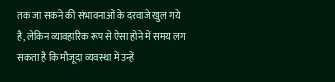तक जा सकने की संभावनाओं के दरवाजे खुल गये है, लेकिन व्यावहारिक रूप से ऐसा होने में समय लग सकता है कि मौजूदा व्यवस्था में उन्हें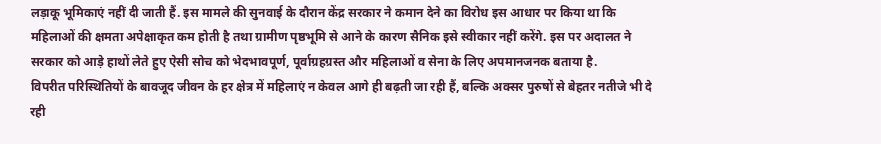लड़ाकू भूमिकाएं नहीं दी जाती हैं. इस मामले की सुनवाई के दौरान केंद्र सरकार ने कमान देने का विरोध इस आधार पर किया था कि महिलाओं की क्षमता अपेक्षाकृत कम होती है तथा ग्रामीण पृष्ठभूमि से आने के कारण सैनिक इसे स्वीकार नहीं करेंगे. इस पर अदालत ने सरकार को आड़े हाथों लेते हुए ऐसी सोच को भेदभावपूर्ण, पूर्वाग्रहग्रस्त और महिलाओं व सेना के लिए अपमानजनक बताया है.
विपरीत परिस्थितियों के बावजूद जीवन के हर क्षेत्र में महिलाएं न केवल आगे ही बढ़ती जा रही हैं, बल्कि अक्सर पुरुषों से बेहतर नतीजे भी दे रही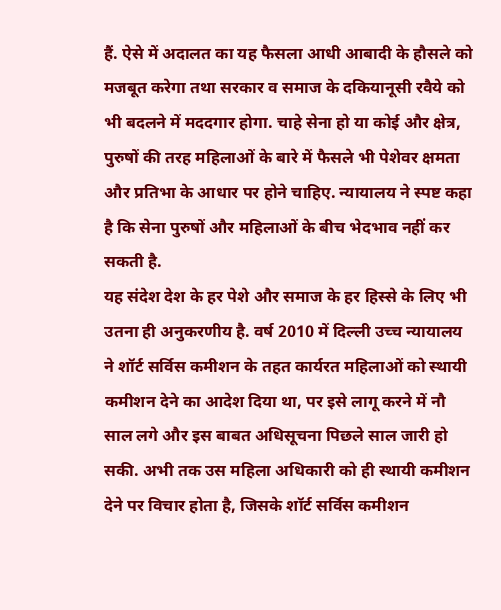हैं. ऐसे में अदालत का यह फैसला आधी आबादी के हौसले को मजबूत करेगा तथा सरकार व समाज के दकियानूसी रवैये को भी बदलने में मददगार होगा. चाहे सेना हो या कोई और क्षेत्र, पुरुषों की तरह महिलाओं के बारे में फैसले भी पेशेवर क्षमता और प्रतिभा के आधार पर होने चाहिए. न्यायालय ने स्पष्ट कहा है कि सेना पुरुषों और महिलाओं के बीच भेदभाव नहीं कर सकती है.
यह संदेश देश के हर पेशे और समाज के हर हिस्से के लिए भी उतना ही अनुकरणीय है. वर्ष 2010 में दिल्ली उच्च न्यायालय ने शॉर्ट सर्विस कमीशन के तहत कार्यरत महिलाओं को स्थायी कमीशन देने का आदेश दिया था, पर इसे लागू करने में नौ साल लगे और इस बाबत अधिसूचना पिछले साल जारी हो सकी. अभी तक उस महिला अधिकारी को ही स्थायी कमीशन देने पर विचार होता है, जिसके शॉर्ट सर्विस कमीशन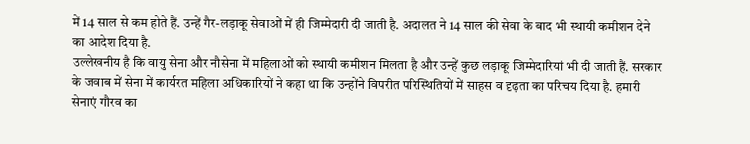में 14 साल से कम होते हैं. उन्हें गैर-लड़ाकू सेवाओं में ही जिम्मेदारी दी जाती है. अदालत ने 14 साल की सेवा के बाद भी स्थायी कमीशन देने का आदेश दिया है.
उल्लेखनीय है कि वायु सेना और नौसेना में महिलाओं को स्थायी कमीशन मिलता है और उन्हें कुछ लड़ाकू जिम्मेदारियां भी दी जाती हैं. सरकार के जवाब में सेना में कार्यरत महिला अधिकारियों ने कहा था कि उन्होंने विपरीत परिस्थितियों में साहस व दृढ़ता का परिचय दिया है. हमारी सेनाएं गौरव का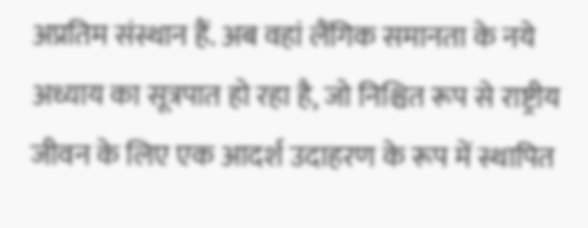अप्रतिम संस्थान हैं. अब वहां लैंगिक समानता के नये अध्याय का सूत्रपात हो रहा है, जो निश्चित रूप से राष्ट्रीय जीवन के लिए एक आदर्श उदाहरण के रूप में स्थापित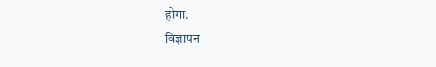होगा.
विज्ञापन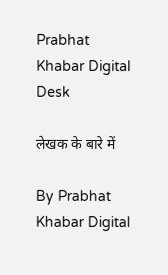Prabhat Khabar Digital Desk

लेखक के बारे में

By Prabhat Khabar Digital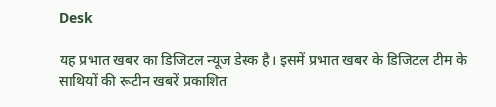Desk

यह प्रभात खबर का डिजिटल न्यूज डेस्क है। इसमें प्रभात खबर के डिजिटल टीम के साथियों की रूटीन खबरें प्रकाशित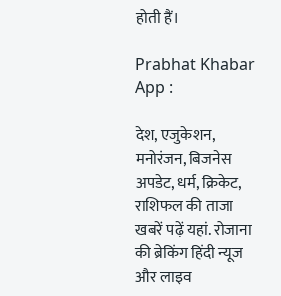होती हैं।

Prabhat Khabar App :

देश, एजुकेशन, मनोरंजन, बिजनेस अपडेट, धर्म, क्रिकेट, राशिफल की ताजा खबरें पढ़ें यहां. रोजाना की ब्रेकिंग हिंदी न्यूज और लाइव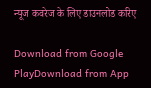न्यूज कवरेज के लिए डाउनलोड करिए

Download from Google PlayDownload from App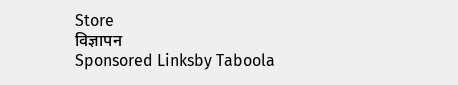Store
विज्ञापन
Sponsored Linksby Taboola